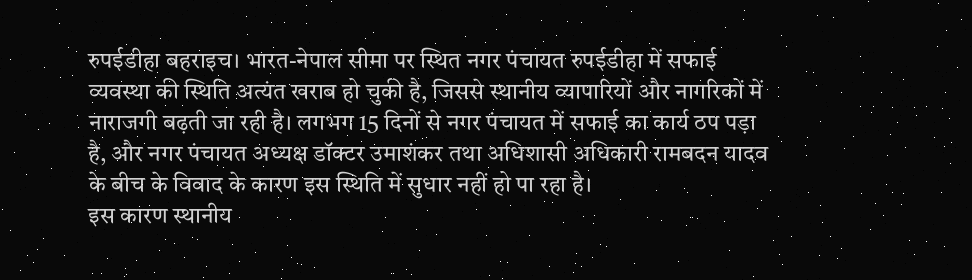रुपईडीहा बहराइच। भारत-नेपाल सीमा पर स्थित नगर पंचायत रुपईडीहा में सफाई व्यवस्था की स्थिति अत्यंत खराब हो चुकी है, जिससे स्थानीय व्यापारियों और नागरिकों में नाराजगी बढ़ती जा रही है। लगभग 15 दिनों से नगर पंचायत में सफाई का कार्य ठप पड़ा है, और नगर पंचायत अध्यक्ष डॉक्टर उमाशंकर तथा अधिशासी अधिकारी रामबदन यादव के बीच के विवाद के कारण इस स्थिति में सुधार नहीं हो पा रहा है।
इस कारण स्थानीय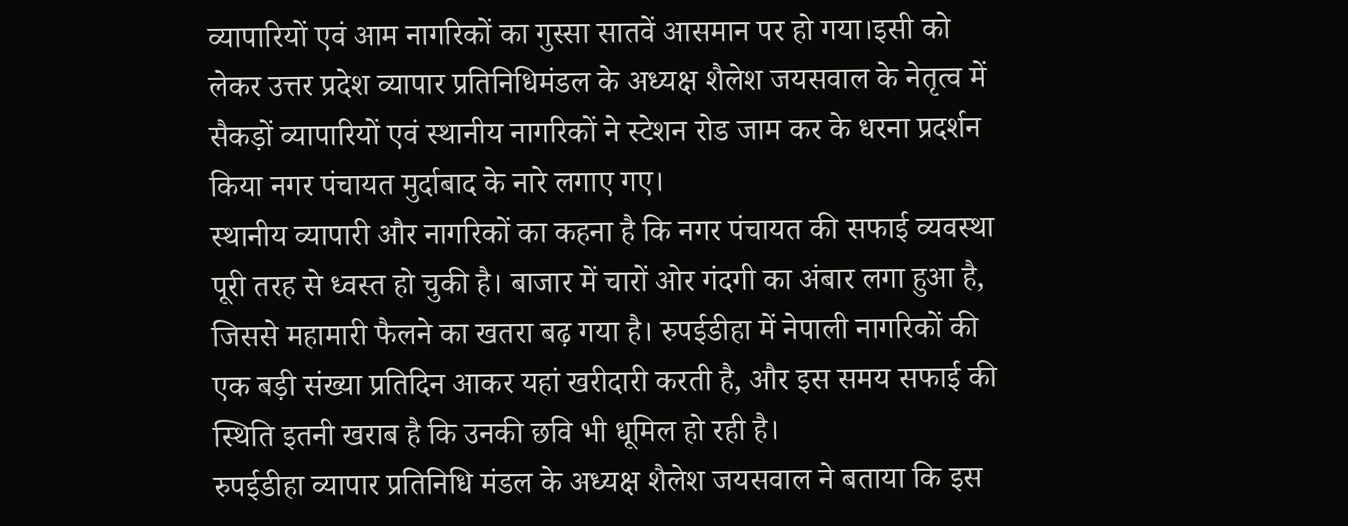व्यापारियों एवं आम नागरिकों का गुस्सा सातवें आसमान पर हो गया।इसी को लेकर उत्तर प्रदेश व्यापार प्रतिनिधिमंडल के अध्यक्ष शैलेश जयसवाल के नेतृत्व में सैकड़ों व्यापारियों एवं स्थानीय नागरिकों ने स्टेशन रोड जाम कर के धरना प्रदर्शन किया नगर पंचायत मुर्दाबाद के नारे लगाए गए।
स्थानीय व्यापारी और नागरिकों का कहना है कि नगर पंचायत की सफाई व्यवस्था पूरी तरह से ध्वस्त हो चुकी है। बाजार में चारों ओर गंदगी का अंबार लगा हुआ है, जिससे महामारी फैलने का खतरा बढ़ गया है। रुपईडीहा में नेपाली नागरिकों की एक बड़ी संख्या प्रतिदिन आकर यहां खरीदारी करती है, और इस समय सफाई की स्थिति इतनी खराब है कि उनकी छवि भी धूमिल हो रही है।
रुपईडीहा व्यापार प्रतिनिधि मंडल के अध्यक्ष शैलेश जयसवाल ने बताया कि इस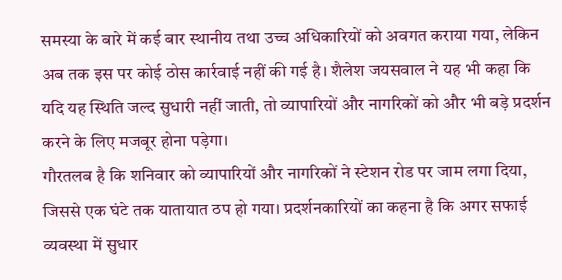समस्या के बारे में कई बार स्थानीय तथा उच्च अधिकारियों को अवगत कराया गया, लेकिन अब तक इस पर कोई ठोस कार्रवाई नहीं की गई है। शैलेश जयसवाल ने यह भी कहा कि यदि यह स्थिति जल्द सुधारी नहीं जाती, तो व्यापारियों और नागरिकों को और भी बड़े प्रदर्शन करने के लिए मजबूर होना पड़ेगा।
गौरतलब है कि शनिवार को व्यापारियों और नागरिकों ने स्टेशन रोड पर जाम लगा दिया, जिससे एक घंटे तक यातायात ठप हो गया। प्रदर्शनकारियों का कहना है कि अगर सफाई व्यवस्था में सुधार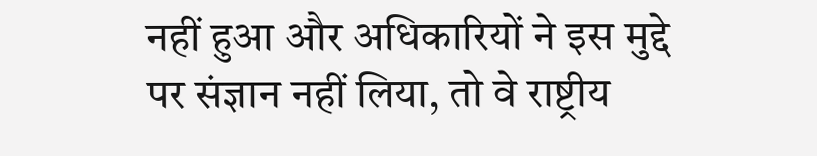नहीं हुआ और अधिकारियों ने इस मुद्दे पर संज्ञान नहीं लिया, तो वे राष्ट्रीय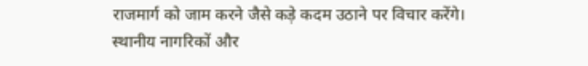राजमार्ग को जाम करने जैसे कड़े कदम उठाने पर विचार करेंगे।
स्थानीय नागरिकों और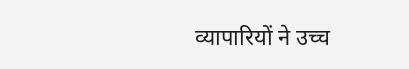व्यापारियों ने उच्च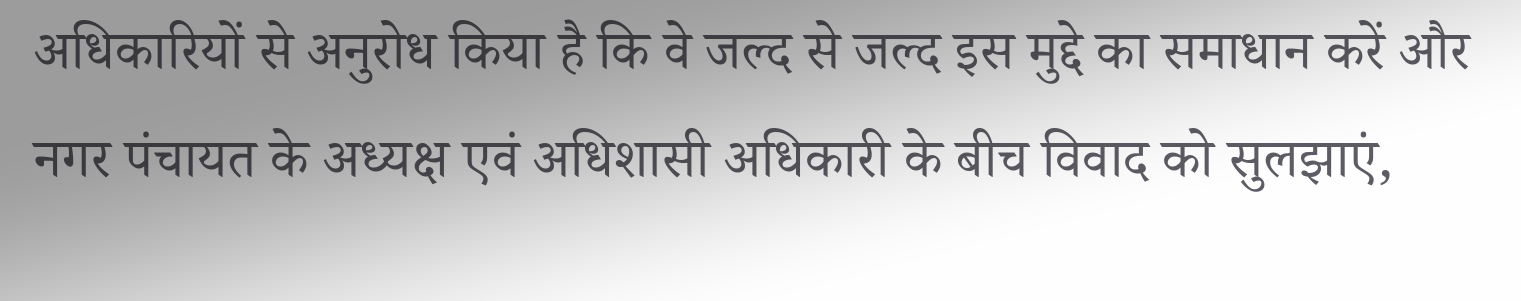अधिकारियों से अनुरोध किया है कि वे जल्द से जल्द इस मुद्दे का समाधान करें और नगर पंचायत के अध्यक्ष एवं अधिशासी अधिकारी के बीच विवाद को सुलझाएं,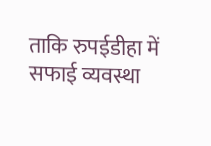ताकि रुपईडीहा में सफाई व्यवस्था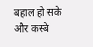बहाल हो सके और कस्बे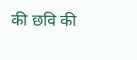की छवि की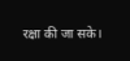रक्षा की जा सके।